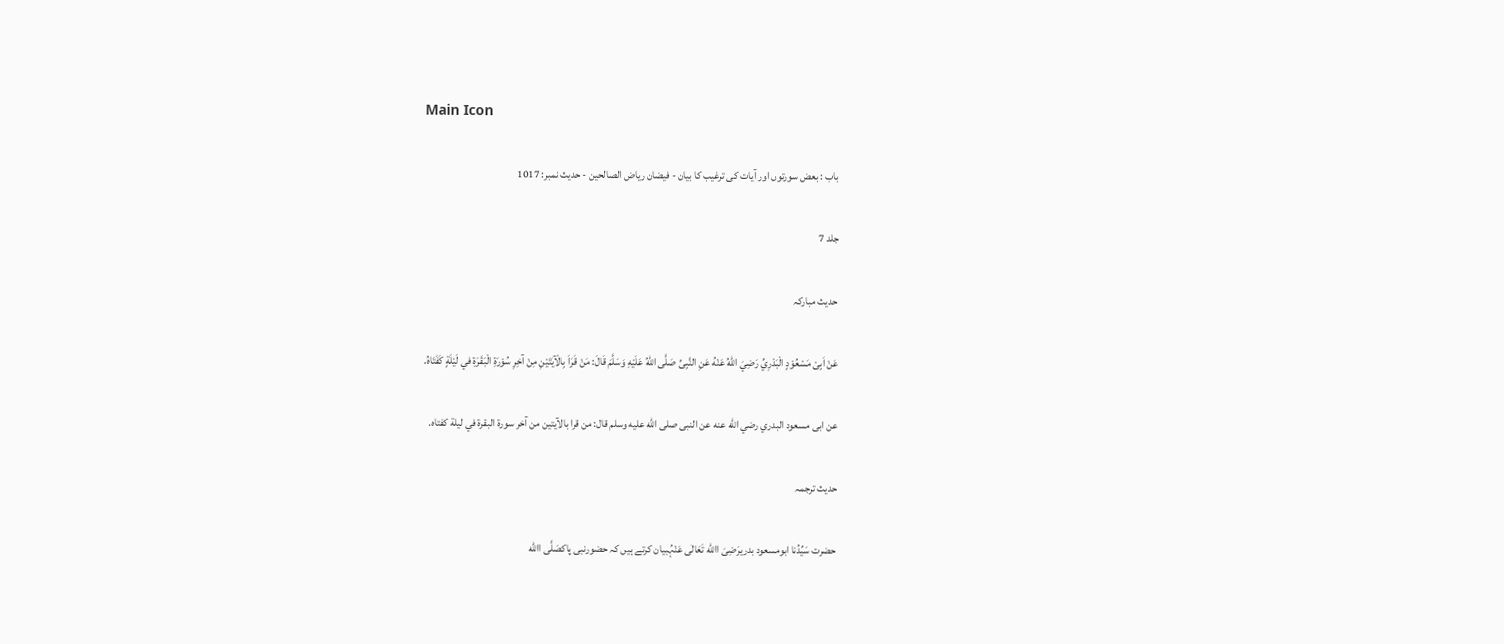Main Icon

باب : بعض سورتوں اور آیات کی ترغیب کا بیان - فیضان ریاض الصالحین - حدیث نمبر: 1017

جلد 7

حدیث مبارکہ

عَنْ اَبِیْ مَسْعُوْدٍ الْبَدْرِيِّ رَضِيَ اللهُ عَنْهُ عَنِ النَّبِیِّ صَلَّى اللهُ عَلَيْهِ وَسَلَّمَ قَالَ: مَنْ قَرَاَ بِالْآيَتَيْنِ مِنْ آخِرِ سُوْرَةِ الْبَقَرَةِ في لَيْلَةٍ كَفَتَاهُ.

عن ابی مسعود البدري رضي الله عنه عن النبی صلى الله عليه وسلم قال: من قرا بالآيتين من آخر سورة البقرة في ليلة كفتاه.

حدیث ترجمہ

حضرت سَیِّدُنا ابومسعود بدریرَضِیَ االله تَعَالٰی عَنْہُبیان کرتے ہیں کہ حضورنبی پاکصَلَّی االله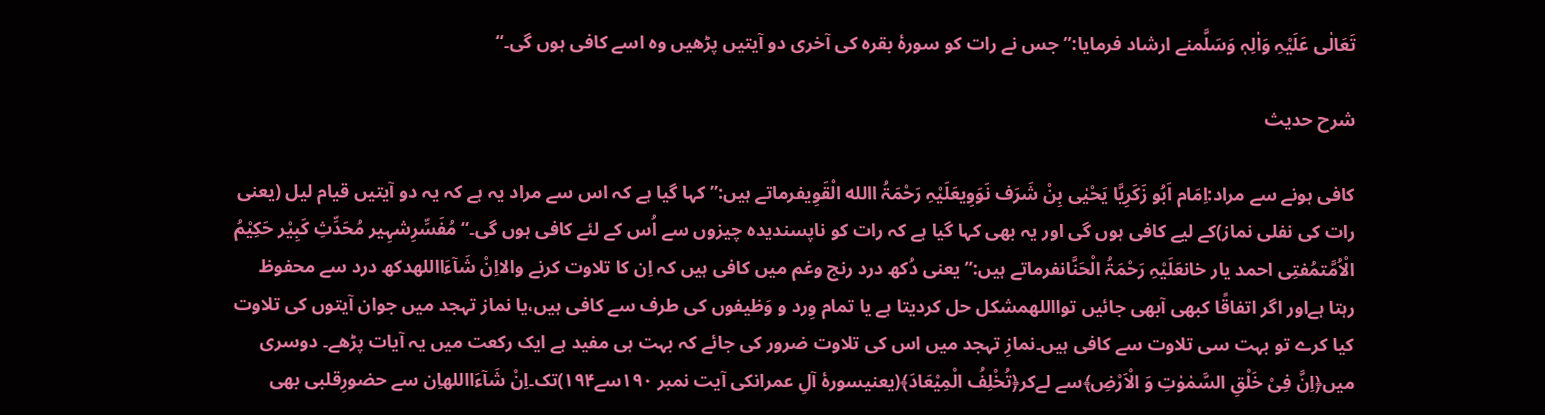تَعَالٰی عَلَیْہِ وَاٰلِہٖ وَسَلَّمنے ارشاد فرمایا:”جس نے رات کو سورۂ بقرہ کی آخری دو آیتیں پڑھیں وہ اسے کافی ہوں گی۔“

شرح حدیث

کافی ہونے سے مراد:اِمَام اَبُو زَکَرِیَّا یَحْیٰی بِنْ شَرَف نَوَوِیعَلَیْہِ رَحْمَۃُ االله الْقَوِیفرماتے ہیں:” کہا گیا ہے کہ اس سے مراد یہ ہے کہ یہ دو آیتیں قیام لیل (یعنی رات کی نفلی نماز)کے لیے کافی ہوں گی اور یہ بھی کہا گیا ہے کہ رات کو ناپسندیدہ چیزوں سے اُس کے لئے کافی ہوں گی۔“مُفَسِّرِشہِیر مُحَدِّثِ کَبِیْر حَکِیْمُ الْاُمَّتمُفتِی احمد یار خانعَلَیْہِ رَحْمَۃُ الْحَنَّانفرماتے ہیں:”یعنی دُکھ درد رنج وغم میں کافی ہیں کہ اِن کا تلاوت کرنے والااِنْ شَآءَااللهدکھ درد سے محفوظ رہتا ہےاور اگر اتفاقًا کبھی آبھی جائیں توااللهمشکل حل کردیتا ہے یا تمام وِرد و وَظیفوں کی طرف سے کافی ہیں،یا نماز تہجد میں جوان آیتوں کی تلاوت کیا کرے تو بہت سی تلاوت سے کافی ہیں۔نمازِ تہجد میں اس کی تلاوت ضرور کی جائے کہ بہت ہی مفید ہے ایک رکعت میں یہ آیات پڑھے۔ دوسری میں﴿اِنَّ فِیْ خَلْقِ السَّمٰوٰتِ وَ الْاَرْضِ﴾سے لےکر﴿تُخْلِفُ الْمِیْعَادَ﴾(یعنیسورۂ آلِ عمرانکی آیت نمبر ۱۹۰سے۱۹۴)تک۔اِنْ شَآءَااللهاِن سے حضورِقلبی بھی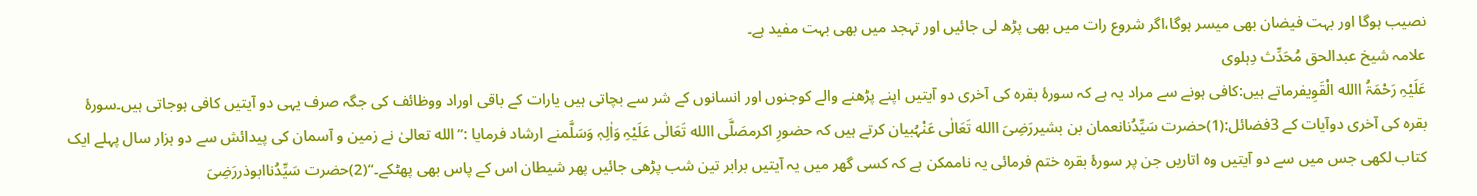نصیب ہوگا اور بہت فیضان بھی میسر ہوگا،اگر شروع رات میں بھی پڑھ لی جائیں اور تہجد میں بھی بہت مفید ہے۔
علامہ شیخ عبدالحق مُحَدِّث دِہلوی
عَلَیْہِ رَحْمَۃُ االله الْقَوِیفرماتے ہیں:کافی ہونے سے مراد یہ ہے کہ سورۂ بقرہ کی آخری دو آیتیں اپنے پڑھنے والے کوجنوں اور انسانوں کے شر سے بچاتی ہیں یارات کے باقی اوراد ووظائف کی جگہ صرف یہی دو آیتیں کافی ہوجاتی ہیں۔سورۂ بقرہ کی آخری دوآیات کے 3فضائل:(1)حضرت سَیِّدُنانعمان بن بشیررَضِیَ االله تَعَالٰی عَنْہُبیان کرتے ہیں کہ حضورِ اکرمصَلَّی االله تَعَالٰی عَلَیْہِ وَاٰلِہٖ وَسَلَّمنے ارشاد فرمایا :”الله تعالیٰ نے زمین و آسمان کی پیدائش سے دو ہزار سال پہلے ایک کتاب لکھی جس میں سے دو آیتیں وہ اتاریں جن پر سورۂ بقرہ ختم فرمائی یہ ناممکن ہے کہ کسی گھر میں یہ آیتیں برابر تین شب پڑھی جائیں پھر شیطان اس کے پاس بھی پھٹکے۔“(2)حضرت سَیِّدُناابوذررَضِیَ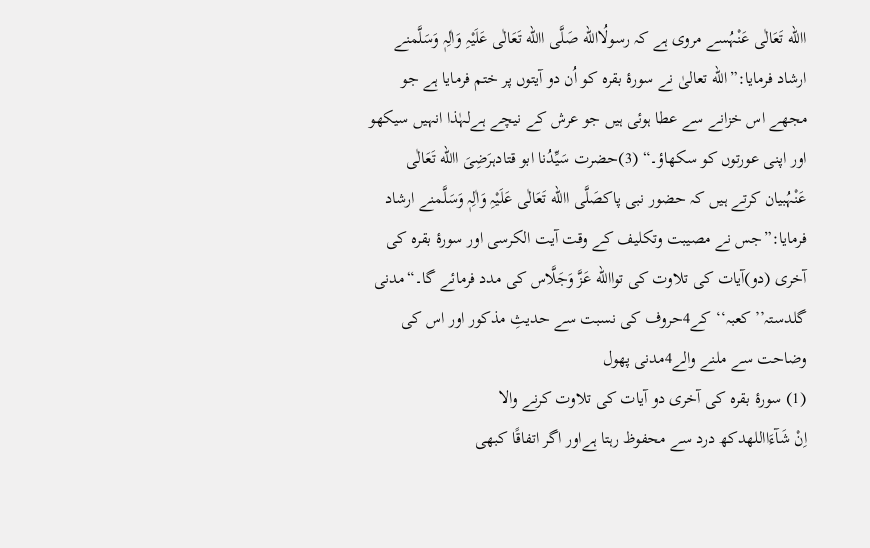االله تَعَالٰی عَنْہُسے مروی ہے کہ رسولُاالله صَلَّی االله تَعَالٰی عَلَیْہِ وَاٰلِہٖ وَسَلَّمنے ارشاد فرمایا:”الله تعالیٰ نے سورۂ بقرہ کو اُن دو آیتوں پر ختم فرمایا ہے جو مجھے اس خزانے سے عطا ہوئی ہیں جو عرش کے نیچے ہےلہٰذا انہیں سیکھو اور اپنی عورتوں کو سکھاؤ۔“ (3)حضرت سَیِّدُنا ابو قتادہرَضِیَ االله تَعَالٰی عَنْہُبیان کرتے ہیں کہ حضور نبی پاکصَلَّی االله تَعَالٰی عَلَیْہِ وَاٰلِہٖ وَسَلَّمنے ارشاد فرمایا:”جس نے مصیبت وتکلیف کے وقت آیت الکرسی اور سورۂ بقرہ کی آخری (دو)آیات کی تلاوت کی تواالله عَزَّ وَجَلَّاس کی مدد فرمائے گا۔“مدنی گلدستہ’’کعبہ‘‘کے4حروف کی نسبت سے حدیثِ مذکور اور اس کی وضاحت سے ملنے والے4مدنی پھول
(1) سورۂ بقرہ کی آخری دو آیات کی تلاوت کرنے والا
اِنْ شَآءَااللهدکھ درد سے محفوظ رہتا ہےاور اگر اتفاقًا کبھی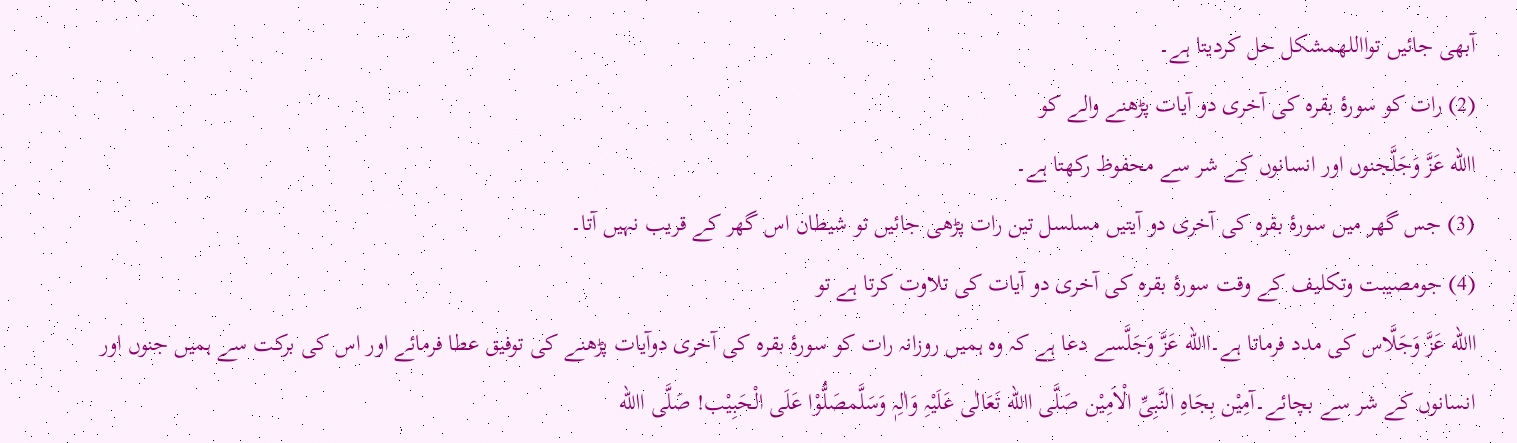آبھی جائیں توااللهمشکل حل کردیتا ہے۔
(2) رات کو سورۂ بقرہ کی آخری دو آیات پڑھنے والے کو
االله عَزَّ وَجَلَّجنوں اور انسانوں کے شر سے محفوظ رکھتا ہے۔
(3) جس گھر میں سورۂ بقرہ کی آخری دو آیتیں مسلسل تین رات پڑھی جائیں تو شیطان اس گھر کے قریب نہیں آتا۔
(4) جومصیبت وتکلیف کے وقت سورۂ بقرہ کی آخری دو آیات کی تلاوت کرتا ہے تو
االله عَزَّ وَجَلَّاس کی مدد فرماتا ہے۔االله عَزَّ وَجَلَّسے دعا ہے کہ وہ ہمیں روزانہ رات کو سورۂ بقرہ کی آخری دوآیات پڑھنے کی توفیق عطا فرمائے اور اس کی برکت سے ہمیں جنوں اور انسانوں کے شر سے بچائے۔آمِیْن بِجَاہِ النَّبِیِّ الْاَمِیْن صَلَّی االله تَعَالٰی عَلَیْہِ وَاٰلِہٖ وَسَلَّمصَلُّوْا عَلَی الْحَبِیْب! صَلَّی االله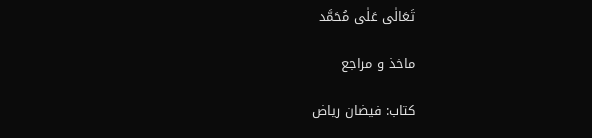تَعَالٰی عَلٰی مُحَمَّد

ماخذ و مراجع

کتاب: فیضان ریاض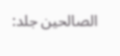الصالحین جلد: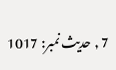7 , حدیث نمبر: 1017